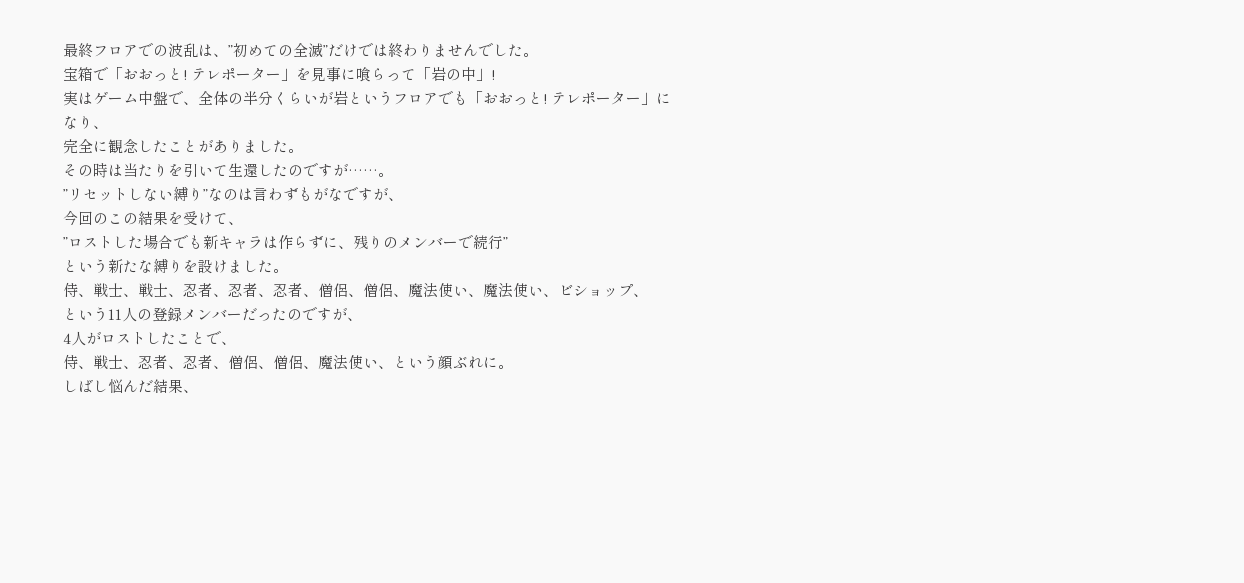最終フロアでの波乱は、”初めての全滅”だけでは終わりませんでした。
宝箱で「おおっと! テレポーター」を見事に喰らって「岩の中」!
実はゲーム中盤で、全体の半分くらいが岩というフロアでも「おおっと! テレポーター」になり、
完全に観念したことがありました。
その時は当たりを引いて生還したのですが……。
”リセットしない縛り”なのは言わずもがなですが、
今回のこの結果を受けて、
”ロストした場合でも新キャラは作らずに、残りのメンバーで続行”
という新たな縛りを設けました。
侍、戦士、戦士、忍者、忍者、忍者、僧侶、僧侶、魔法使い、魔法使い、ビショップ、
という11人の登録メンバーだったのですが、
4人がロストしたことで、
侍、戦士、忍者、忍者、僧侶、僧侶、魔法使い、という顔ぶれに。
しばし悩んだ結果、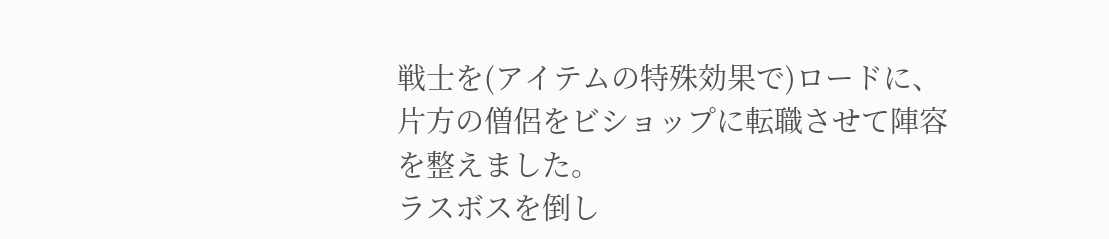戦士を(アイテムの特殊効果で)ロードに、
片方の僧侶をビショップに転職させて陣容を整えました。
ラスボスを倒し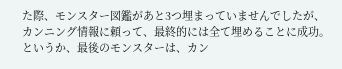た際、モンスター図鑑があと3つ埋まっていませんでしたが、
カンニング情報に頼って、最終的には全て埋めることに成功。
というか、最後のモンスターは、カン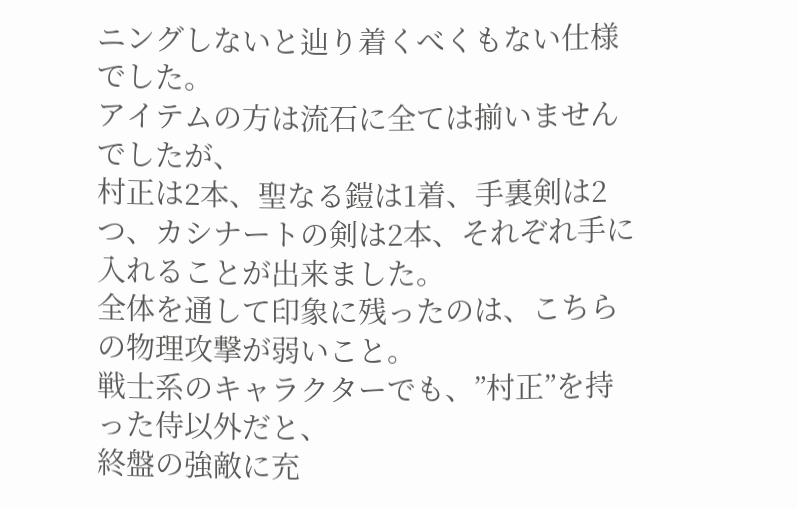ニングしないと辿り着くべくもない仕様でした。
アイテムの方は流石に全ては揃いませんでしたが、
村正は2本、聖なる鎧は1着、手裏剣は2つ、カシナートの剣は2本、それぞれ手に入れることが出来ました。
全体を通して印象に残ったのは、こちらの物理攻撃が弱いこと。
戦士系のキャラクターでも、”村正”を持った侍以外だと、
終盤の強敵に充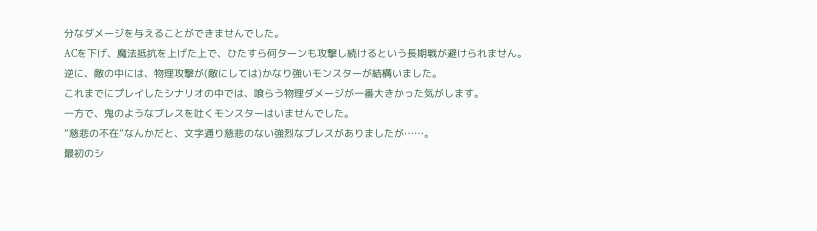分なダメージを与えることができませんでした。
ACを下げ、魔法抵抗を上げた上で、ひたすら何ターンも攻撃し続けるという長期戦が避けられません。
逆に、敵の中には、物理攻撃が(敵にしては)かなり強いモンスターが結構いました。
これまでにプレイしたシナリオの中では、喰らう物理ダメージが一番大きかった気がします。
一方で、鬼のようなブレスを吐くモンスターはいませんでした。
”慈悲の不在”なんかだと、文字通り慈悲のない強烈なブレスがありましたが……。
最初のシ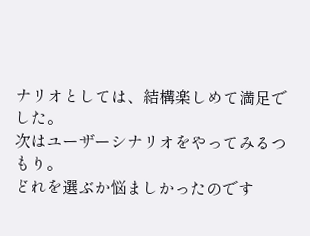ナリオとしては、結構楽しめて満足でした。
次はユーザーシナリオをやってみるつもり。
どれを選ぶか悩ましかったのです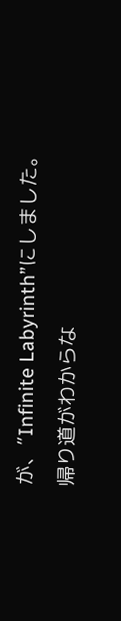が、”Infinite Labyrinth”にしました。
帰り道がわからな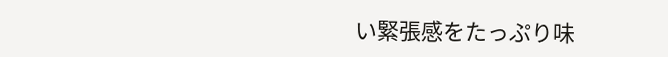い緊張感をたっぷり味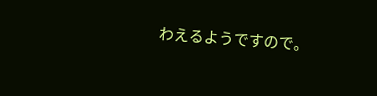わえるようですので。